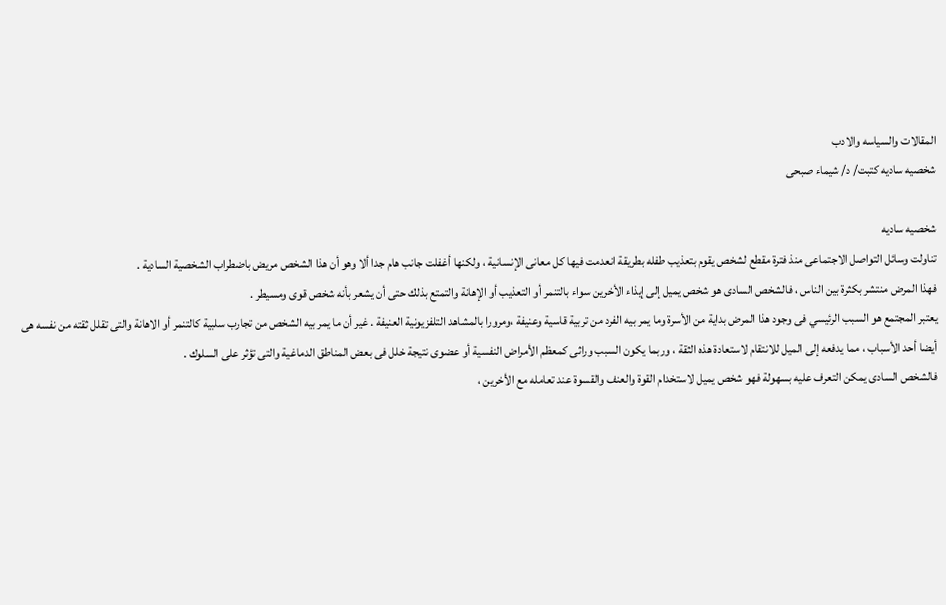المقالات والسياسه والادب
شخصيه ساديه كتبت/ د/ شيماء صبحى

شخصيه ساديه
تناولت وسائل التواصل الاجتماعى منذ فترة مقطع لشخص يقوم بتعذيب طفله بطريقة انعدمت فيها كل معانى الإنسانية ، ولكنها أغفلت جانب هام جدا ألا وهو أن هذا الشخص مريض باضطراب الشخصية السادية .
فهذا المرض منتشر بكثرة بين الناس ، فالشخص السادى هو شخص يميل إلى إيذاء الأخرين سواء بالتنمر أو التعذيب أو الإهانة والتمتع بذلك حتى أن يشعر بأنه شخص قوى ومسيطر .
يعتبر المجتمع هو السبب الرئيسي فى وجود هذا المرض بداية من الأسرة وما يمر بيه الفرد من تربية قاسية وعنيفة ،ومرورا بالمشاهد التلفزيونية العنيفة . غير أن ما يمر بيه الشخص من تجارب سلبية كالتنمر أو الاهانة والتى تقلل ثقته من نفسه هى أيضا أحد الأسباب ، مما يدفعه إلى الميل للانتقام لاستعادة هذه الثقة ، وربما يكون السبب وراثى كمعظم الأمراض النفسية أو عضوى نتيجة خلل فى بعض المناطق الدماغية والتى تؤثر على السلوك .
فالشخص السادى يمكن التعرف عليه بسهولة فهو شخص يميل لاستخدام القوة والعنف والقسوة عند تعامله مع الأخرين ،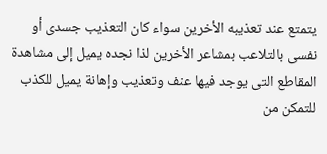يتمتع عند تعذيبه الأخرين سواء كان التعذيب جسدى أو نفسى بالتلاعب بمشاعر الأخرين لذا نجده يميل إلى مشاهدة المقاطع التى يوجد فيها عنف وتعذيب وإهانة يميل للكذب للتمكن من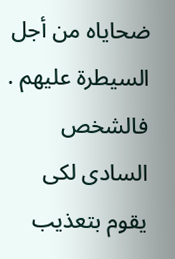ضحاياه من أجل السيطرة عليهم . فالشخص السادى لكى يقوم بتعذيب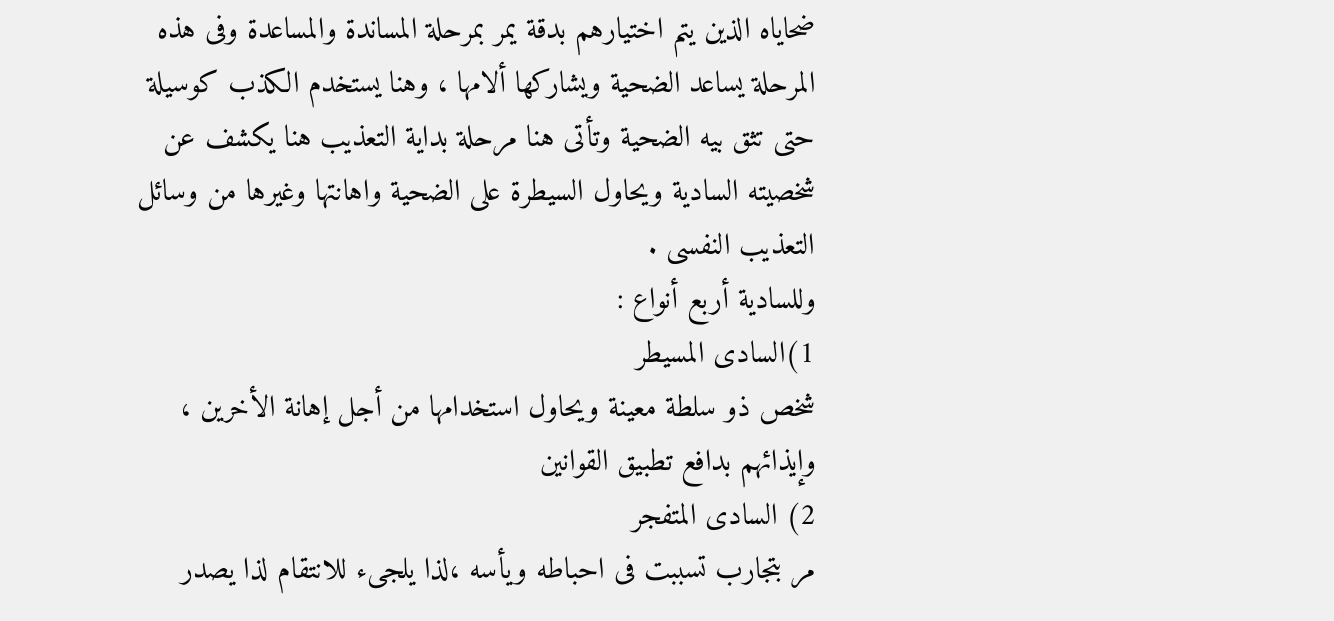ضحاياه الذين يتم اختيارهم بدقة يمر بمرحلة المساندة والمساعدة وفى هذه المرحلة يساعد الضحية ويشاركها ألامها ، وهنا يستخدم الكذب كوسيلة حتى تثق بيه الضحية وتأتى هنا مرحلة بداية التعذيب هنا يكشف عن شخصيته السادية ويحاول السيطرة على الضحية واهانتها وغيرها من وسائل التعذيب النفسى .
وللسادية أربع أنواع :
1)السادى المسيطر
شخص ذو سلطة معينة ويحاول استخدامها من أجل إهانة الأخرين ، وإيذائهم بدافع تطبيق القوانين
2) السادى المتفجر
مر بتجارب تسببت فى احباطه ويأسه ،لذا يلجىء للانتقام لذا يصدر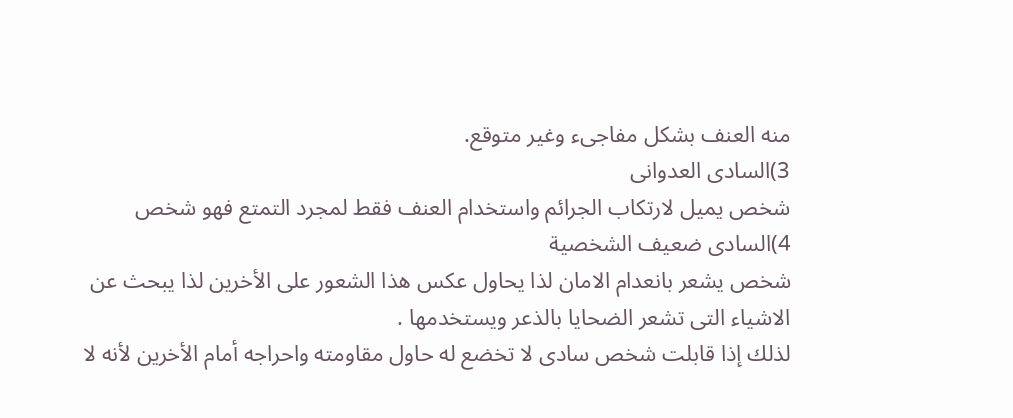منه العنف بشكل مفاجىء وغير متوقع.
3)السادى العدوانى
شخص يميل لارتكاب الجرائم واستخدام العنف فقط لمجرد التمتع فهو شخص
4)السادى ضعيف الشخصية
شخص يشعر بانعدام الامان لذا يحاول عكس هذا الشعور على الأخرين لذا يبحث عن الاشياء التى تشعر الضحايا بالذعر ويستخدمها .
لذلك إذا قابلت شخص سادى لا تخضع له حاول مقاومته واحراجه أمام الأخرين لأنه لا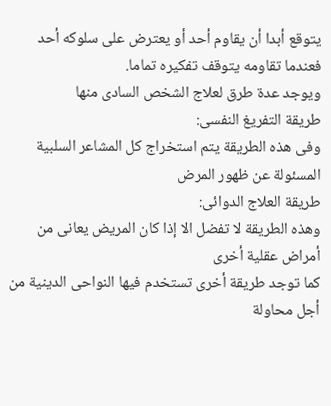يتوقع أبدا أن يقاوم أحد أو يعترض على سلوكه أحد فعندما تقاومه يتوقف تفكيره تماما.
ويوجد عدة طرق لعلاج الشخص السادى منها
طريقة التفريغ النفسى:
وفى هذه الطريقة يتم استخراج كل المشاعر السلبية المسئولة عن ظهور المرض
طريقة العلاج الدوائى:
وهذه الطريقة لا تفضل الا إذا كان المريض يعانى من أمراض عقلية أخرى
كما توجد طريقة أخرى تستخدم فيها النواحى الدينية من أجل محاولة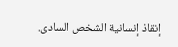إنقاذ إنسانية الشخص السادى.